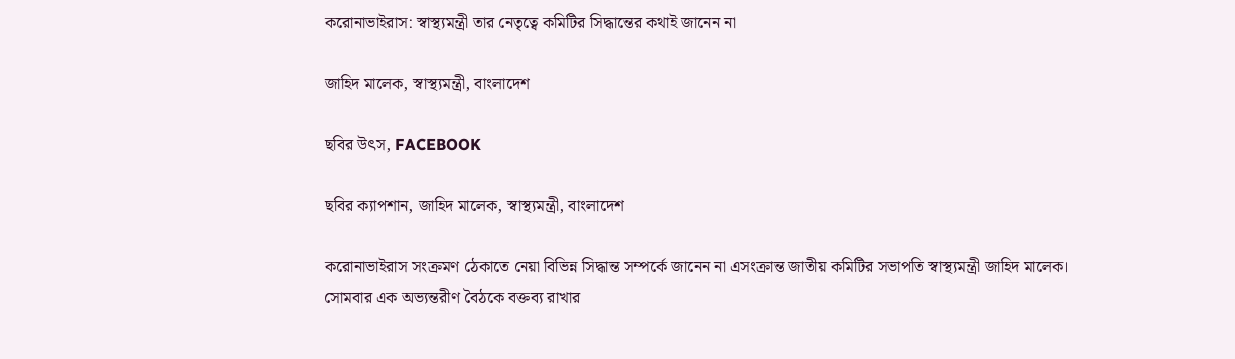করোনাভাইরাস: স্বাস্থ্যমন্ত্রী তার নেতৃত্বে কমিটির সিদ্ধান্তের কথাই জানেন না

জাহিদ মালেক, স্বাস্থ্যমন্ত্রী, বাংলাদেশ

ছবির উৎস, FACEBOOK

ছবির ক্যাপশান, জাহিদ মালেক, স্বাস্থ্যমন্ত্রী, বাংলাদেশ

করোনাভাইরাস সংক্রমণ ঠেকাতে নেয়া বিভিন্ন সিদ্ধান্ত সম্পর্কে জানেন না এসংক্রান্ত জাতীয় কমিটির সভাপতি স্বাস্থ্যমন্ত্রী জাহিদ মালেক। সোমবার এক অভ্যন্তরীণ বৈঠকে বক্তব্য রাখার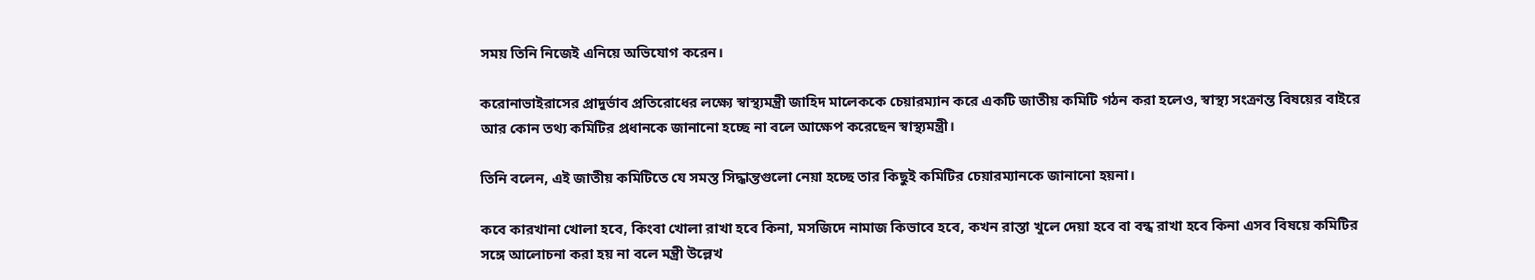সময় তিনি নিজেই এনিয়ে অভিযোগ করেন।

করোনাভাইরাসের প্রাদুর্ভাব প্রতিরোধের লক্ষ্যে স্বাস্থ্যমন্ত্রী জাহিদ মালেককে চেয়ারম্যান করে একটি জাতীয় কমিটি গঠন করা হলেও, স্বাস্থ্য সংক্রান্ত বিষয়ের বাইরে আর কোন তথ্য কমিটির প্রধানকে জানানো হচ্ছে না বলে আক্ষেপ করেছেন স্বাস্থ্যমন্ত্রী।

তিনি বলেন, এই জাতীয় কমিটিতে যে সমস্ত সিদ্ধান্তগুলো নেয়া হচ্ছে তার কিছুই কমিটির চেয়ারম্যানকে জানানো হয়না।

কবে কারখানা খোলা হবে, কিংবা খোলা রাখা হবে কিনা, মসজিদে নামাজ কিভাবে হবে, কখন রাস্তা খুলে দেয়া হবে বা বন্ধ রাখা হবে কিনা এসব বিষয়ে কমিটির সঙ্গে আলোচনা করা হয় না বলে মন্ত্রী উল্লেখ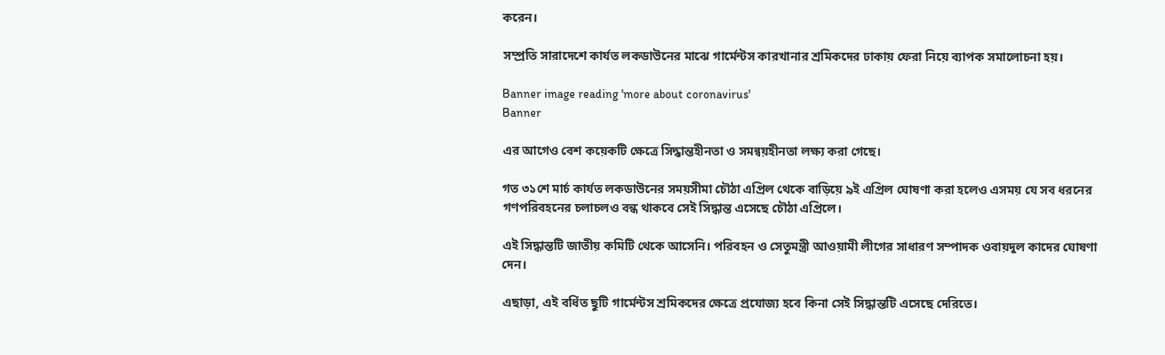করেন।

সম্প্রতি সারাদেশে কার্যত লকডাউনের মাঝে গার্মেন্টস কারখানার শ্রমিকদের ঢাকায় ফেরা নিয়ে ব্যাপক সমালোচনা হয়।

Banner image reading 'more about coronavirus'
Banner

এর আগেও বেশ কয়েকটি ক্ষেত্রে সিদ্ধান্তহীনতা ও সমন্বয়হীনতা লক্ষ্য করা গেছে।

গত ৩১শে মার্চ কার্যত লকডাউনের সময়সীমা চৌঠা এপ্রিল থেকে বাড়িয়ে ৯ই এপ্রিল ঘোষণা করা হলেও এসময় যে সব ধরনের গণপরিবহনের চলাচলও বন্ধ থাকবে সেই সিদ্ধান্ত এসেছে চৌঠা এপ্রিলে।

এই সিদ্ধান্তটি জাতীয় কমিটি থেকে আসেনি। পরিবহন ও সেতুমন্ত্রী আওয়ামী লীগের সাধারণ সম্পাদক ওবায়দুল কাদের ঘোষণা দেন।

এছাড়া, এই বর্ধিত ছুটি গার্মেন্টস শ্রমিকদের ক্ষেত্রে প্রযোজ্য হবে কিনা সেই সিদ্ধান্তটি এসেছে দেরিতে।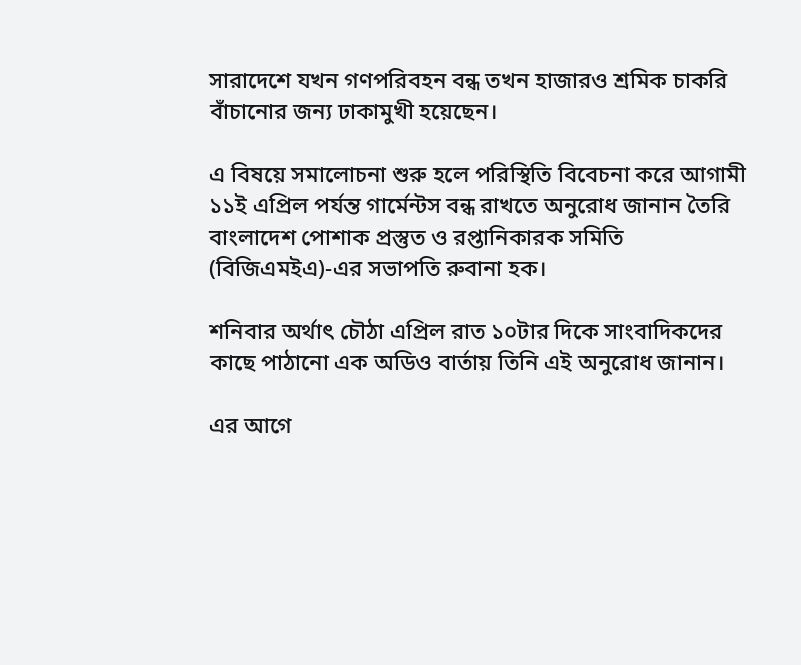সারাদেশে যখন গণপরিবহন বন্ধ তখন হাজারও শ্রমিক চাকরি বাঁচানোর জন্য ঢাকামুখী হয়েছেন।

এ বিষয়ে সমালোচনা শুরু হলে পরিস্থিতি বিবেচনা করে আগামী ১১ই এপ্রিল পর্যন্ত গার্মেন্টস বন্ধ রাখতে অনুরোধ জানান তৈরি বাংলাদেশ পোশাক প্রস্তুত ও রপ্তানিকারক সমিতি (বিজিএমইএ)-এর সভাপতি রুবানা হক।

শনিবার অর্থাৎ চৌঠা এপ্রিল রাত ১০টার দিকে সাংবাদিকদের কাছে পাঠানো এক অডিও বার্তায় তিনি এই অনুরোধ জানান।

এর আগে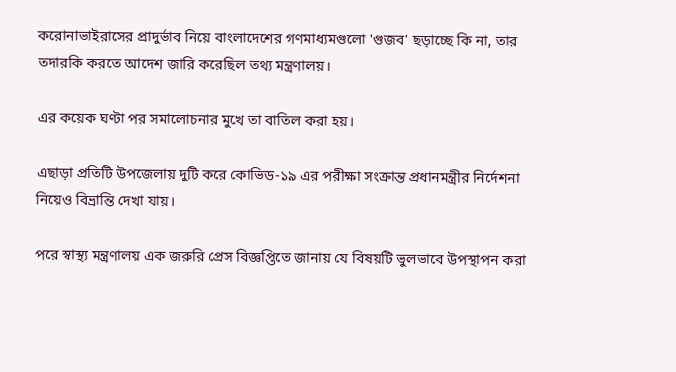করোনাভাইরাসের প্রাদুর্ভাব নিয়ে বাংলাদেশের গণমাধ্যমগুলো 'গুজব' ছড়াচ্ছে কি না, তার তদারকি করতে আদেশ জারি করেছিল তথ্য মন্ত্রণালয়।

এর কয়েক ঘণ্টা পর সমালোচনার মুখে তা বাতিল করা হয়।

এছাড়া প্রতিটি উপজেলায় দুটি করে কোভিড-১৯ এর পরীক্ষা সংক্রান্ত প্রধানমন্ত্রীর নির্দেশনা নিয়েও বিভ্রান্তি দেখা যায়।

পরে স্বাস্থ্য মন্ত্রণালয় এক জরুরি প্রেস বিজ্ঞপ্তিতে জানায় যে বিষয়টি ভুলভাবে উপস্থাপন করা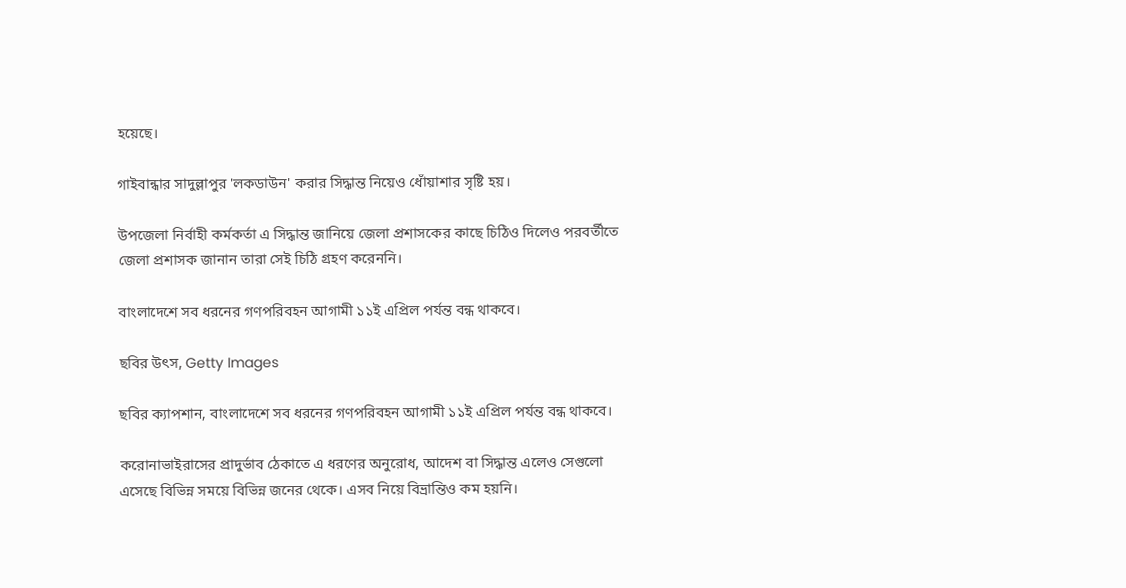হয়েছে।

গাইবান্ধার সাদুল্লাপুর 'লকডাউন' করার সিদ্ধান্ত নিয়েও ধোঁয়াশার সৃষ্টি হয়।

উপজেলা নির্বাহী কর্মকর্তা এ সিদ্ধান্ত জানিয়ে জেলা প্রশাসকের কাছে চিঠিও দিলেও পরবর্তীতে জেলা প্রশাসক জানান তারা সেই চিঠি গ্রহণ করেননি।

বাংলাদেশে সব ধরনের গণপরিবহন আগামী ১১ই এপ্রিল পর্যন্ত বন্ধ থাকবে।

ছবির উৎস, Getty Images

ছবির ক্যাপশান, বাংলাদেশে সব ধরনের গণপরিবহন আগামী ১১ই এপ্রিল পর্যন্ত বন্ধ থাকবে।

করোনাভাইরাসের প্রাদুর্ভাব ঠেকাতে এ ধরণের অনুরোধ, আদেশ বা সিদ্ধান্ত এলেও সেগুলো এসেছে বিভিন্ন সময়ে বিভিন্ন জনের থেকে। এসব নিয়ে বিভ্রান্তিও কম হয়নি।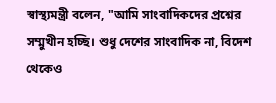স্বাস্থ্যমন্ত্রী বলেন, "আমি সাংবাদিকদের প্রশ্নের সম্মুখীন হচ্ছি। শুধু দেশের সাংবাদিক না, বিদেশ থেকেও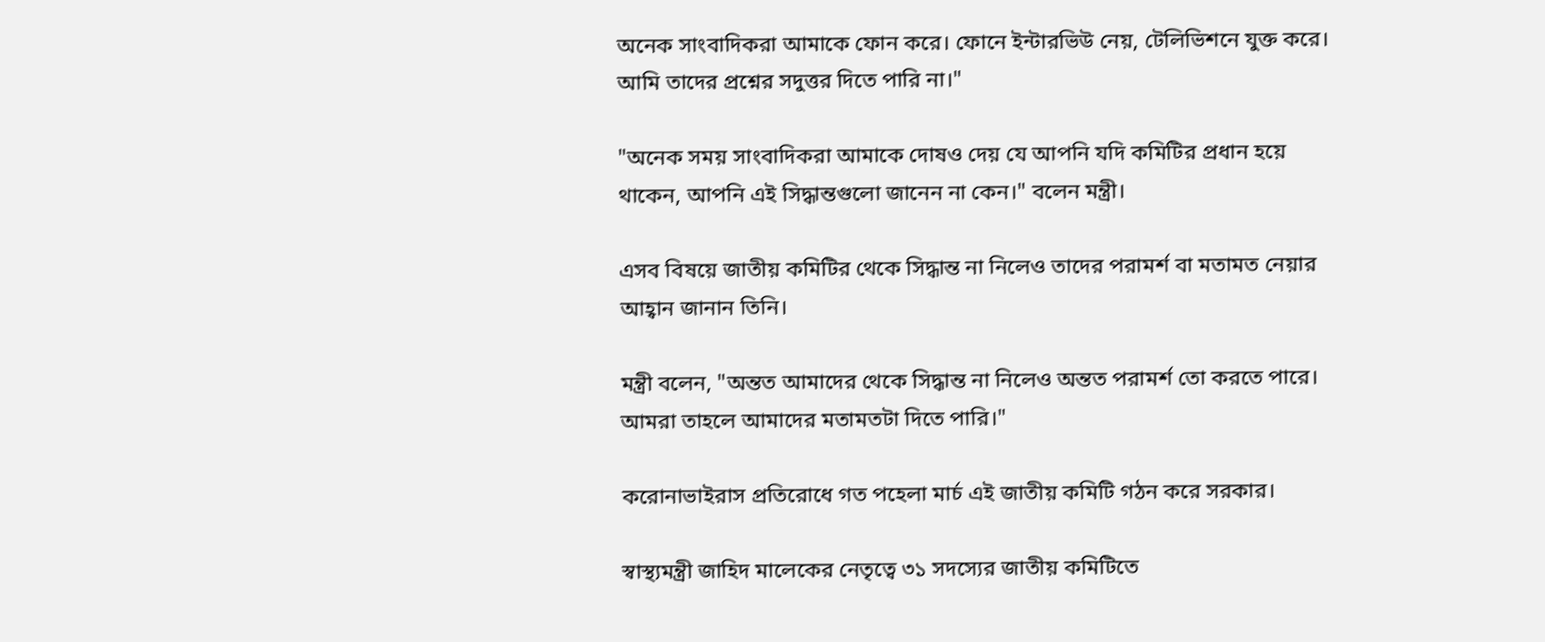অনেক সাংবাদিকরা আমাকে ফোন করে। ফোনে ইন্টারভিউ নেয়, টেলিভিশনে যুক্ত করে। আমি তাদের প্রশ্নের সদুত্তর দিতে পারি না।"

"অনেক সময় সাংবাদিকরা আমাকে দোষও দেয় যে আপনি যদি কমিটির প্রধান হয়ে থাকেন, আপনি এই সিদ্ধান্তগুলো জানেন না কেন।" বলেন মন্ত্রী।

এসব বিষয়ে জাতীয় কমিটির থেকে সিদ্ধান্ত না নিলেও তাদের পরামর্শ বা মতামত নেয়ার আহ্বান জানান তিনি।

মন্ত্রী বলেন, "অন্তত আমাদের থেকে সিদ্ধান্ত না নিলেও অন্তত পরামর্শ তো করতে পারে। আমরা তাহলে আমাদের মতামতটা দিতে পারি।"

করোনাভাইরাস প্রতিরোধে গত পহেলা মার্চ এই জাতীয় কমিটি গঠন করে সরকার।

স্বাস্থ্যমন্ত্রী জাহিদ মালেকের নেতৃত্বে ৩১ সদস্যের জাতীয় কমিটিতে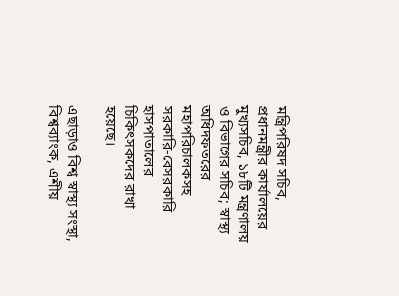মন্ত্রিপরিষদ সচিব, প্রধানমন্ত্রীর কার্যালয়ের মুখ্যসচিব, ১৮টি মন্ত্রণালয় ও বিভাগের সচিব; স্বাস্থ্য অধিদফতরের মহাপরিচালকসহ সরকারি-বেসরকারি হাসপাতালের চিকিৎসকদের রাখা হয়েছে।

এছাড়াও বিশ্ব স্বাস্থ্য সংস্থা, বিশ্বব্যাংক, এশীয়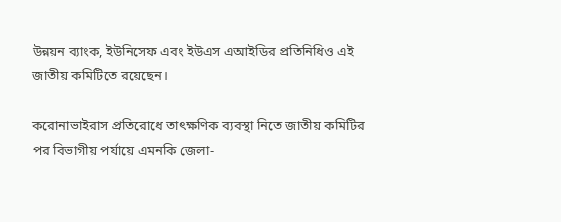উন্নয়ন ব্যাংক, ইউনিসেফ এবং ইউএস এআইডির প্রতিনিধিও এই জাতীয় কমিটিতে রয়েছেন।

করোনাভাইরাস প্রতিরোধে তাৎক্ষণিক ব্যবস্থা নিতে জাতীয় কমিটির পর বিভাগীয় পর্যায়ে এমনকি জেলা-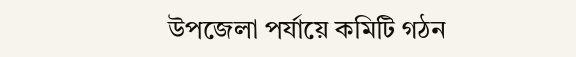উপজেলা পর্যায়ে কমিটি গঠন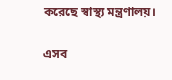করেছে স্বাস্থ্য মন্ত্রণালয়।

এসব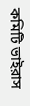কমিটি ভাইরাস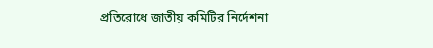প্রতিরোধে জাতীয় কমিটির নির্দেশনা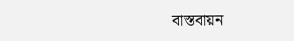বাস্তবায়ন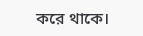করে থাকে।